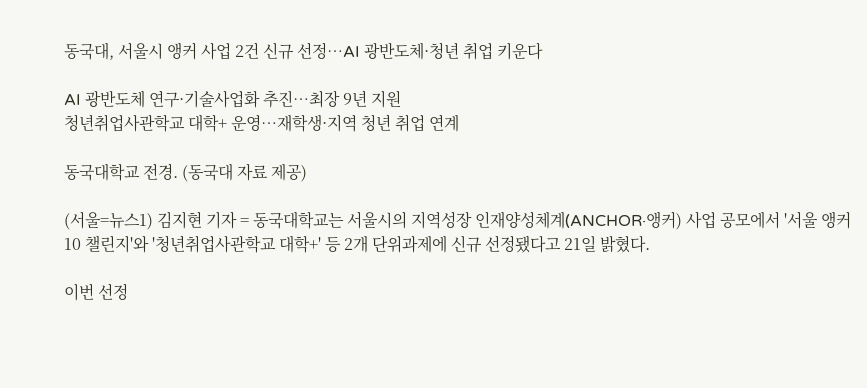동국대, 서울시 앵커 사업 2건 신규 선정…AI 광반도체·청년 취업 키운다

AI 광반도체 연구·기술사업화 추진…최장 9년 지원
청년취업사관학교 대학+ 운영…재학생·지역 청년 취업 연계

동국대학교 전경. (동국대 자료 제공)

(서울=뉴스1) 김지현 기자 = 동국대학교는 서울시의 지역성장 인재양성체계(ANCHOR·앵커) 사업 공모에서 '서울 앵커 10 챌린지'와 '청년취업사관학교 대학+' 등 2개 단위과제에 신규 선정됐다고 21일 밝혔다.

이번 선정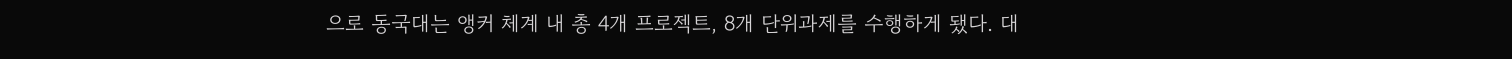으로 동국대는 앵커 체계 내 총 4개 프로젝트, 8개 단위과제를 수행하게 됐다. 대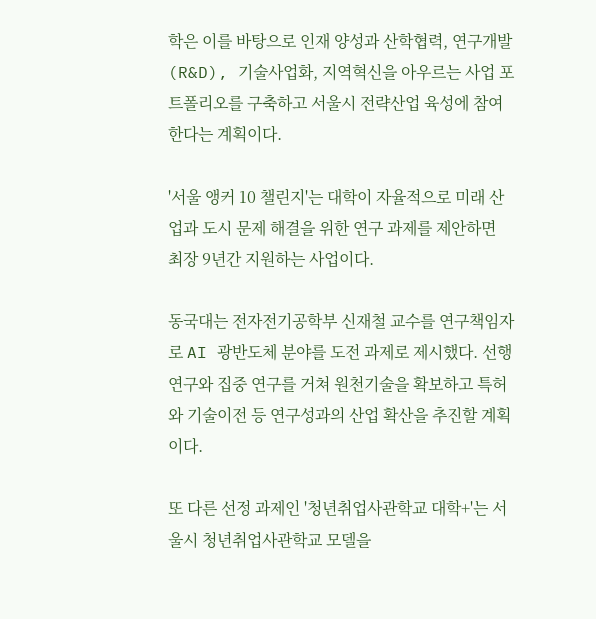학은 이를 바탕으로 인재 양성과 산학협력, 연구개발(R&D), 기술사업화, 지역혁신을 아우르는 사업 포트폴리오를 구축하고 서울시 전략산업 육성에 참여한다는 계획이다.

'서울 앵커 10 챌린지'는 대학이 자율적으로 미래 산업과 도시 문제 해결을 위한 연구 과제를 제안하면 최장 9년간 지원하는 사업이다.

동국대는 전자전기공학부 신재철 교수를 연구책임자로 AI 광반도체 분야를 도전 과제로 제시했다. 선행연구와 집중 연구를 거쳐 원천기술을 확보하고 특허와 기술이전 등 연구성과의 산업 확산을 추진할 계획이다.

또 다른 선정 과제인 '청년취업사관학교 대학+'는 서울시 청년취업사관학교 모델을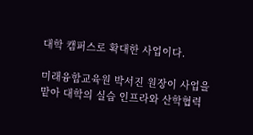대학 캠퍼스로 확대한 사업이다.

미래융합교육원 박서진 원장이 사업을 맡아 대학의 실습 인프라와 산학협력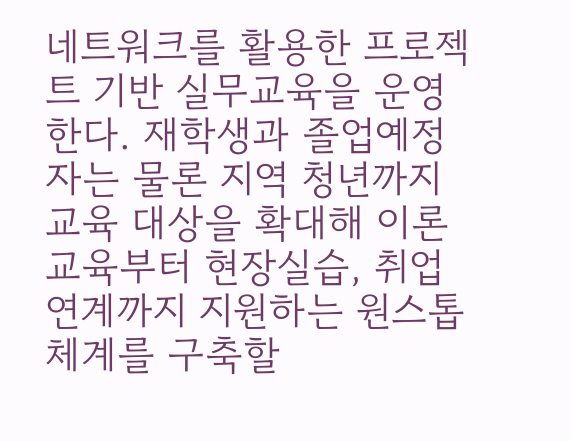네트워크를 활용한 프로젝트 기반 실무교육을 운영한다. 재학생과 졸업예정자는 물론 지역 청년까지 교육 대상을 확대해 이론교육부터 현장실습, 취업 연계까지 지원하는 원스톱 체계를 구축할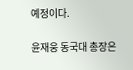예정이다.

윤재웅 동국대 총장은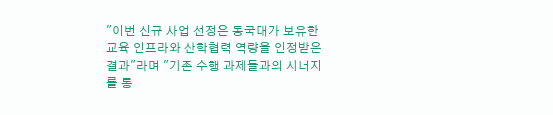"이번 신규 사업 선정은 동국대가 보유한 교육 인프라와 산학협력 역량을 인정받은 결과"라며 "기존 수행 과제들과의 시너지를 통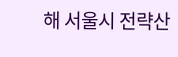해 서울시 전략산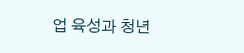업 육성과 청년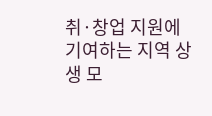취·창업 지원에 기여하는 지역 상생 모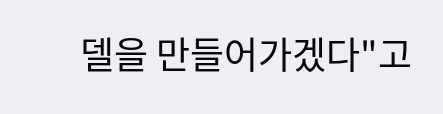델을 만들어가겠다"고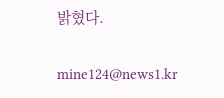밝혔다.

mine124@news1.kr